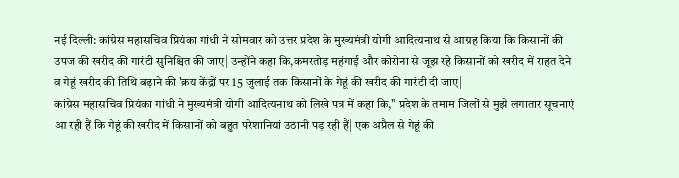नई दिल्ली: कांग्रेस महासचिव प्रियंका गांधी ने सोमवार को उत्तर प्रदेश के मुख्यमंत्री योगी आदित्यनाथ से आग्रह किया कि किसानों की उपज की खरीद की गारंटी सुनिश्चित की जाए| उन्होंने कहा कि,कमरतोड़ महंगाई और कोरोना से जूझ रहे किसानों को खरीद में राहत देने व गेहूं खरीद की तिथि बढ़ाने की 'क्रय केंद्रों पर 15 जुलाई तक किसानों के गेहूं की खरीद की गारंटी दी जाए|
कांग्रेस महासचिव प्रियंका गांधी ने मुख्यमंत्री योगी आदित्यनाथ को लिखे पत्र में कहा कि,'' प्रदेश के तमाम जिलों से मुझे लगातार सूचनाएं आ रही हैं कि गेहूं की खरीद में किसानों को बहुत परेशानियां उठानी पड़ रही हैं| एक अप्रैल से गेहूं की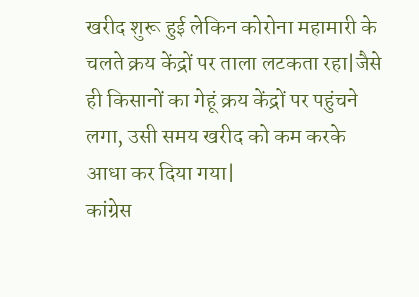खरीद शुरू हुई लेकिन कोरोना महामारी के चलते क्रय केंद्रों पर ताला लटकता रहा|जैसे ही किसानों का गेहूं क्रय केंद्रों पर पहुंचने लगा, उसी समय खरीद को कम करके आधा कर दिया गया|
कांग्रेस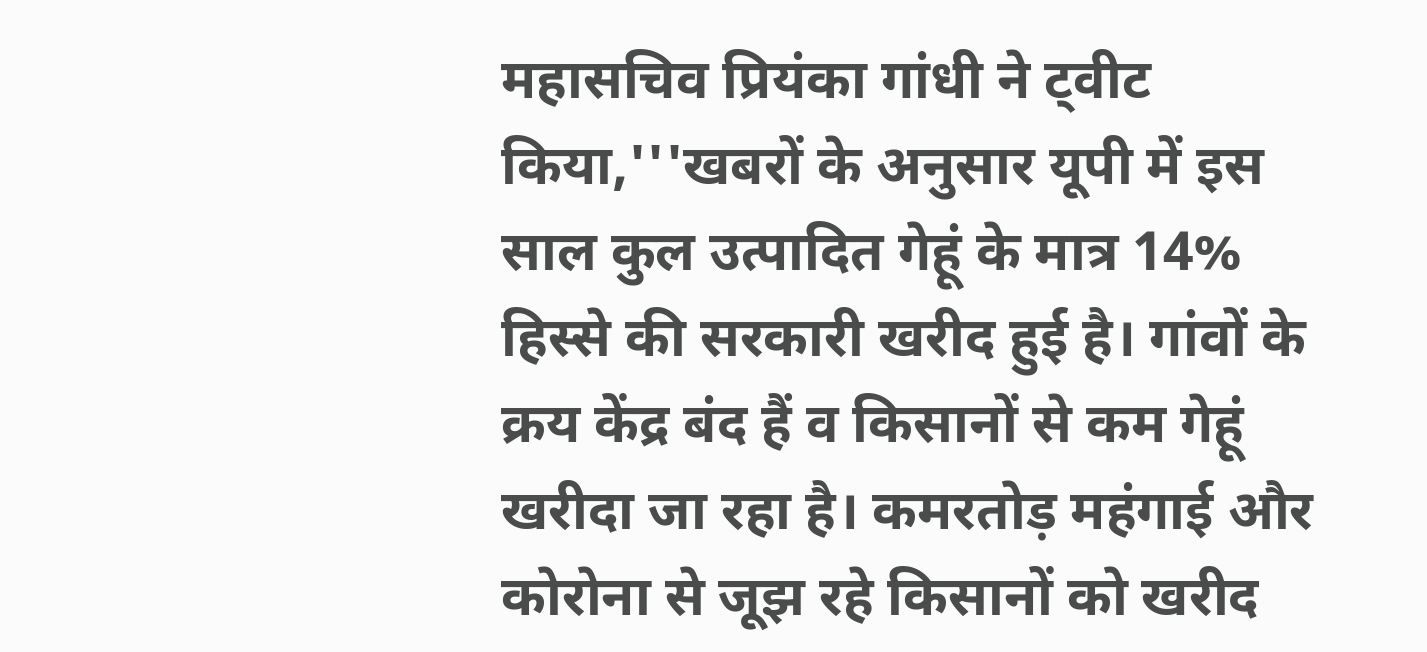महासचिव प्रियंका गांधी ने ट्वीट किया,'''खबरों के अनुसार यूपी में इस साल कुल उत्पादित गेहूं के मात्र 14% हिस्से की सरकारी खरीद हुई है। गांवों के क्रय केंद्र बंद हैं व किसानों से कम गेहूं खरीदा जा रहा है। कमरतोड़ महंगाई और कोरोना से जूझ रहे किसानों को खरीद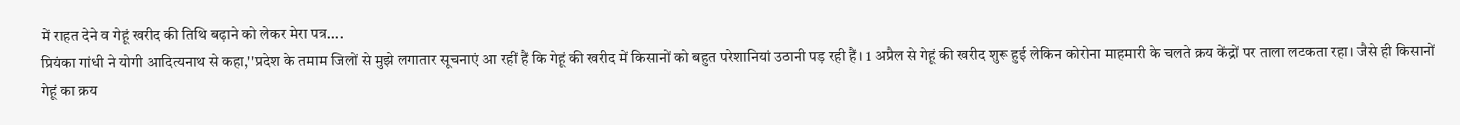में राहत देने व गेहूं खरीद की तिथि बढ़ाने को लेकर मेरा पत्र....
प्रियंका गांधी ने योगी आदित्यनाथ से कहा,''प्रदेश के तमाम जिलों से मुझे लगातार सूचनाएं आ रहीं हैं कि गेहूं की खरीद में किसानों को बहुत परेशानियां उठानी पड़ रही हैं। 1 अप्रैल से गेहूं की खरीद शुरू हुई लेकिन कोरोना माहमारी के चलते क्रय केंद्रों पर ताला लटकता रहा। जैसे ही किसानों गेहूं का क्रय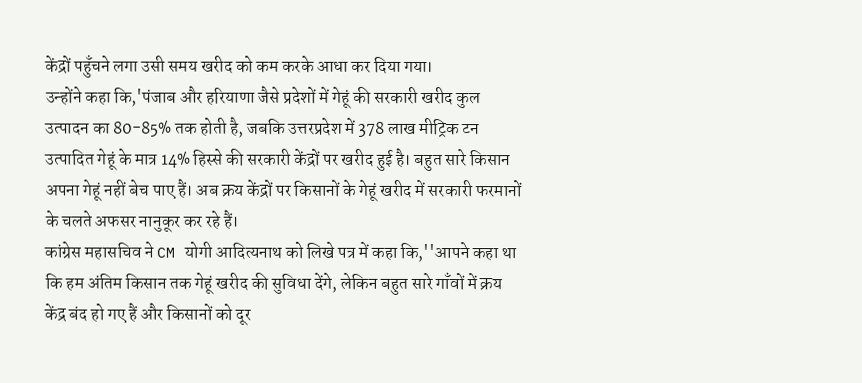केंद्रों पहुँचने लगा उसी समय खरीद को कम करके आधा कर दिया गया।
उन्होंने कहा कि,'पंजाब और हरियाणा जैसे प्रदेशों में गेहूं की सरकारी खरीद कुल उत्पादन का 80-85% तक होती है, जबकि उत्तरप्रदेश में 378 लाख मीट्रिक टन उत्पादित गेहूं के मात्र 14% हिस्से की सरकारी केंद्रों पर खरीद हुई है। बहुत सारे किसान अपना गेहूं नहीं बेच पाए हैं। अब क्रय केंद्रों पर किसानों के गेहूं खरीद में सरकारी फरमानों के चलते अफसर नानुकूर कर रहे हैं।
कांग्रेस महासचिव ने CM योगी आदित्यनाथ को लिखे पत्र में कहा कि,''आपने कहा था कि हम अंतिम किसान तक गेहूं खरीद की सुविधा देंगे, लेकिन बहुत सारे गाँवों में क्रय केंद्र बंद हो गए हैं और किसानों को दूर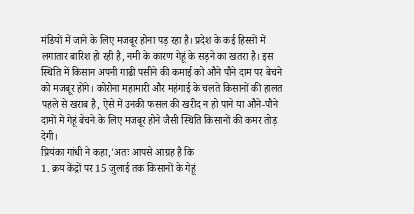मंडियों में जाने के लिए मजबूर होना पड़ रहा है। प्रदेश के कई हिस्सों में लगातार बारिश हो रही है, नमी के कारण गेहूं के सड़ने का खतरा है। इस स्थिति में किसान अपनी गाढी पसीने की कमाई को औने पौने दाम पर बेचने को मजबूर होंगे। कोरोना महामारी और महंगाई के चलते किसानों की हालत पहले से खराब है, ऐसे में उनकी फसल की खरीद न हो पाने या औने-पौने दामों में गेहूं बेचने के लिए मजबूर होने जैसी स्थिति किसानों की कमर तोड़ देगी।
प्रियंका गांधी ने कहा,'अतः आपसे आग्रह है कि
1. क्रय केंद्रों पर 15 जुलाई तक किसानों के गेहूं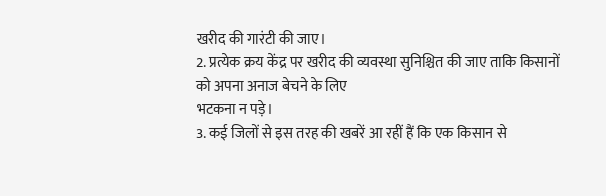खरीद की गारंटी की जाए।
2. प्रत्येक क्रय केंद्र पर खरीद की व्यवस्था सुनिश्चित की जाए ताकि किसानों को अपना अनाज बेचने के लिए
भटकना न पड़े।
3. कई जिलों से इस तरह की खबरें आ रहीं हैं कि एक किसान से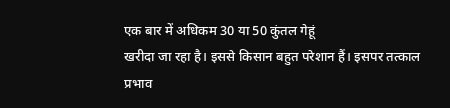एक बार में अधिकम 30 या 50 कुंतल गेहूं
खरीदा जा रहा है। इससे किसान बहुत परेशान हैं। इसपर तत्काल प्रभाव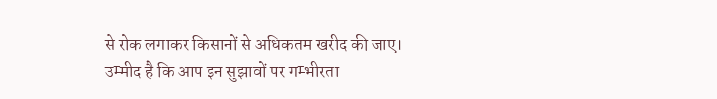से रोक लगाकर किसानों से अधिकतम खरीद की जाए।
उम्मीद है कि आप इन सुझावों पर गम्भीरता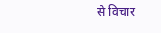से विचार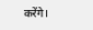करेंगे।